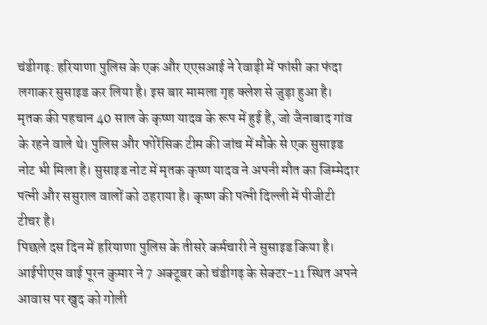चंडीगढ़: हरियाणा पुलिस के एक और एएसआई ने रेवाड़ी में फांसी का फंदा लगाकर सुसाइड कर लिया है। इस बार मामला गृह क्लेश से जुड़ा हुआ है। मृतक की पहचान 40 साल के कृष्ण यादव के रूप में हुई है, जो जैनाबाद गांव के रहने वाले थे। पुलिस और फोरेंसिक टीम की जांच में मौके से एक सुसाइड नोट भी मिला है। सुसाइड नोट में मृतक कृष्ण यादव ने अपनी मौत का जिम्मेदार पत्नी और ससुराल वालों को ठहराया है। कृष्ण की पत्नी दिल्ली में पीजीटी टीचर है।
पिछले दस दिन में हरियाणा पुलिस के तीसरे कर्मचारी ने सुसाइड किया है। आईपीएस वाई पूरन कुमार ने 7 अक्टूबर को चंडीगढ़ के सेक्टर-11 स्थित अपने आवास पर खुद को गोली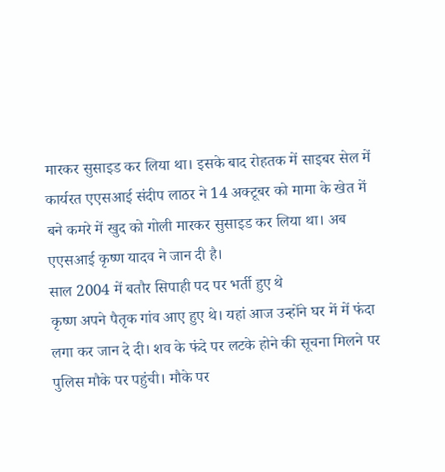मारकर सुसाइड कर लिया था। इसके बाद रोहतक में साइबर सेल में कार्यरत एएसआई संदीप लाठर ने 14 अक्टूबर को मामा के खेत में बने कमरे में खुद को गोली मारकर सुसाइड कर लिया था। अब एएसआई कृष्ण यादव ने जान दी है।
साल 2004 में बतौर सिपाही पद पर भर्ती हुए थे
कृष्ण अपने पैतृक गांव आए हुए थे। यहां आज उन्होंने घर में में फंदा लगा कर जान दे दी। शव के फंदे पर लटके होने की सूचना मिलने पर पुलिस मौके पर पहुंची। मौके पर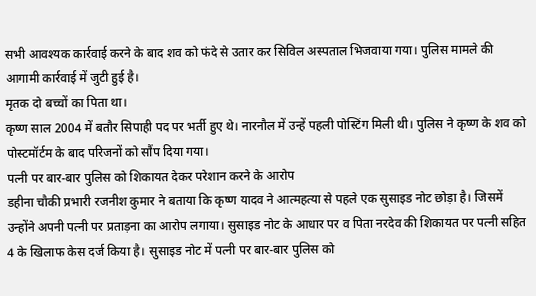सभी आवश्यक कार्रवाई करने के बाद शव को फंदे से उतार कर सिविल अस्पताल भिजवाया गया। पुलिस मामले की आगामी कार्रवाई में जुटी हुई है।
मृतक दो बच्चों का पिता था।
कृष्ण साल 2004 में बतौर सिपाही पद पर भर्ती हुए थे। नारनौल में उन्हें पहली पोस्टिंग मिली थी। पुलिस ने कृष्ण के शव को पोस्टमॉर्टम के बाद परिजनों को सौंप दिया गया।
पत्नी पर बार-बार पुलिस को शिकायत देकर परेशान करने के आरोप
डहीना चौकी प्रभारी रजनीश कुमार ने बताया कि कृष्ण यादव ने आत्महत्या से पहले एक सुसाइड नोट छोड़ा है। जिसमें उन्होंने अपनी पत्नी पर प्रताड़ना का आरोप लगाया। सुसाइड नोट के आधार पर व पिता नरदेव की शिकायत पर पत्नी सहित 4 के खिलाफ केस दर्ज किया है। सुसाइड नोट में पत्नी पर बार-बार पुलिस को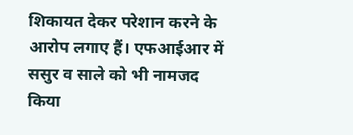शिकायत देकर परेशान करने के आरोप लगाए हैं। एफआईआर में ससुर व साले को भी नामजद किया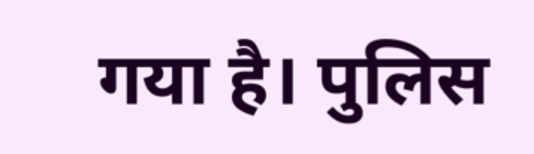गया है। पुलिस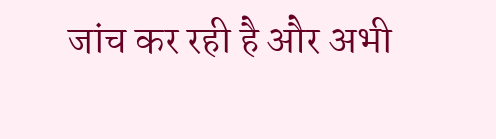जांच कर रही है और अभी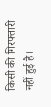किसी की गिरफ्तारी नहीं हुई है।